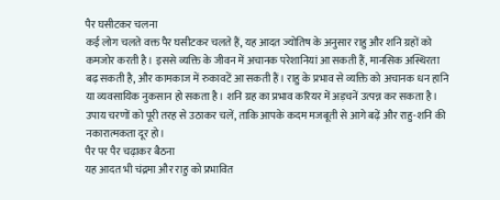पैर घसीटकर चलना
कई लोग चलते वक्त पैर घसीटकर चलते हैं, यह आदत ज्योतिष के अनुसार राहु और शनि ग्रहों को कमजोर करती है। इससे व्यक्ति के जीवन में अचानक परेशानियां आ सकती हैं, मानसिक अस्थिरता बढ़ सकती है, और कामकाज में रुकावटें आ सकती हैं। राहु के प्रभाव से व्यक्ति को अचानक धन हानि या व्यवसायिक नुकसान हो सकता है। शनि ग्रह का प्रभाव करियर में अड़चनें उत्पन्न कर सकता है। उपाय चरणों को पूरी तरह से उठाकर चलें, ताकि आपके कदम मजबूती से आगे बढ़ें और राहु-शनि की नकारात्मकता दूर हो।
पैर पर पैर चढ़ाकर बैठना
यह आदत भी चंद्रमा और राहु को प्रभावित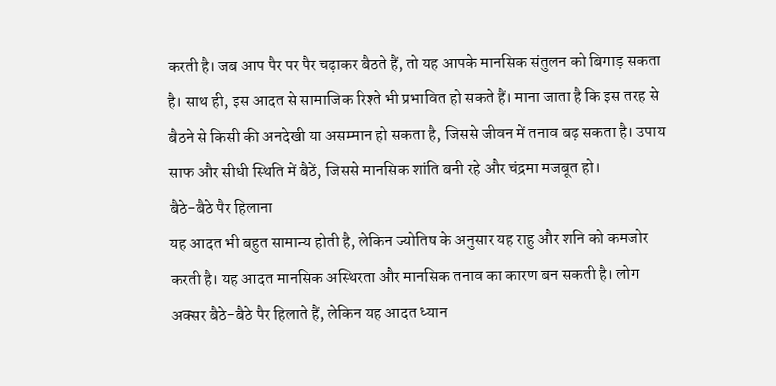करती है। जब आप पैर पर पैर चढ़ाकर बैठते हैं, तो यह आपके मानसिक संतुलन को बिगाड़ सकता है। साथ ही, इस आदत से सामाजिक रिश्ते भी प्रभावित हो सकते हैं। माना जाता है कि इस तरह से बैठने से किसी की अनदेखी या असम्मान हो सकता है, जिससे जीवन में तनाव बढ़ सकता है। उपाय साफ और सीधी स्थिति में बैठें, जिससे मानसिक शांति बनी रहे और चंद्रमा मजबूत हो।
बैठे-बैठे पैर हिलाना
यह आदत भी बहुत सामान्य होती है, लेकिन ज्योतिष के अनुसार यह राहु और शनि को कमजोर करती है। यह आदत मानसिक अस्थिरता और मानसिक तनाव का कारण बन सकती है। लोग अक्सर बैठे-बैठे पैर हिलाते हैं, लेकिन यह आदत ध्यान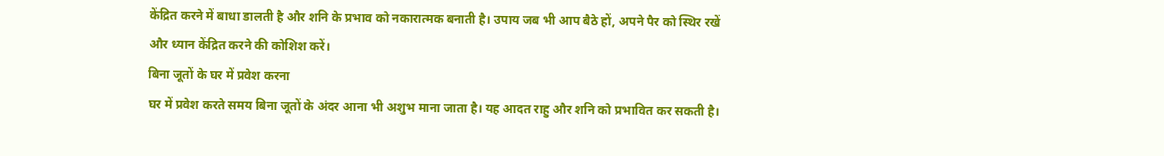केंद्रित करने में बाधा डालती है और शनि के प्रभाव को नकारात्मक बनाती है। उपाय जब भी आप बैठे हों, अपने पैर को स्थिर रखें और ध्यान केंद्रित करने की कोशिश करें।
बिना जूतों के घर में प्रवेश करना
घर में प्रवेश करते समय बिना जूतों के अंदर आना भी अशुभ माना जाता है। यह आदत राहु और शनि को प्रभावित कर सकती है।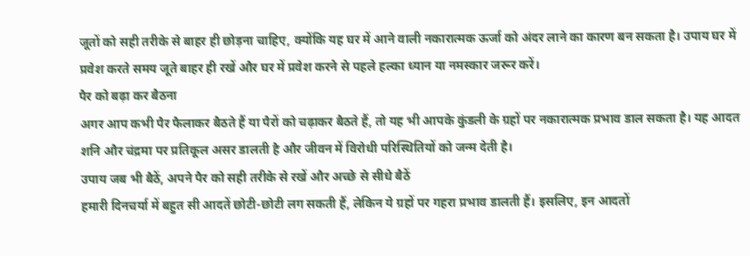जूतों को सही तरीके से बाहर ही छोड़ना चाहिए, क्योंकि यह घर में आने वाली नकारात्मक ऊर्जा को अंदर लाने का कारण बन सकता है। उपाय घर में प्रवेश करते समय जूते बाहर ही रखें और घर में प्रवेश करने से पहले हल्का ध्यान या नमस्कार जरूर करें।
पैर को बढ़ा कर बैठना
अगर आप कभी पैर फैलाकर बैठते हैं या पैरों को चढ़ाकर बैठते हैं, तो यह भी आपके कुंडली के ग्रहों पर नकारात्मक प्रभाव डाल सकता है। यह आदत शनि और चंद्रमा पर प्रतिकूल असर डालती है और जीवन में विरोधी परिस्थितियों को जन्म देती है।
उपाय जब भी बैठें, अपने पैर को सही तरीके से रखें और अच्छे से सीधे बैठें
हमारी दिनचर्या में बहुत सी आदतें छोटी-छोटी लग सकती हैं, लेकिन ये ग्रहों पर गहरा प्रभाव डालती हैं। इसलिए, इन आदतों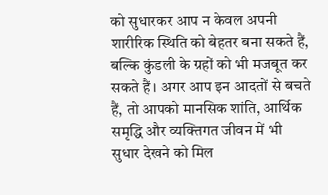को सुधारकर आप न केवल अपनी शारीरिक स्थिति को बेहतर बना सकते हैं, बल्कि कुंडली के ग्रहों को भी मजबूत कर सकते हैं। अगर आप इन आदतों से बचते हैं, तो आपको मानसिक शांति, आर्थिक समृद्धि और व्यक्तिगत जीवन में भी सुधार देखने को मिल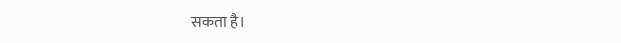सकता है।